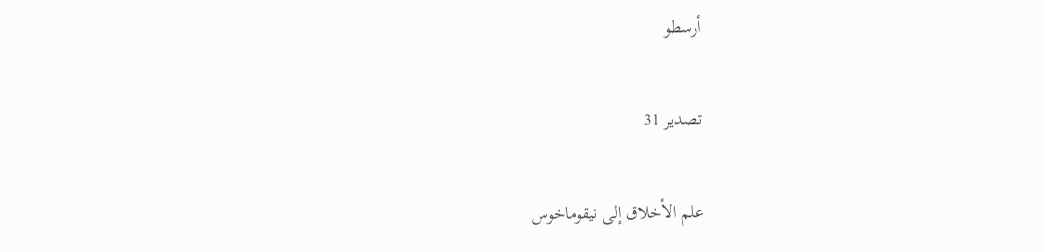أرسطو

تصدير 31

علم الأخلاق إلى نيقوماخوس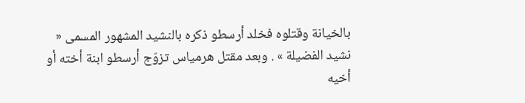بالخيانة وقتلوه فخلد أرسطو ذكره بالنشيد المشهور المسمى « نشيد الفضيلة » . وبعد مقتل هرمياس تزوّج أرسطو ابنة أخته أو أخيه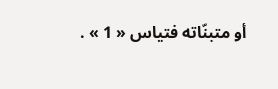أو متبنّاته فتياس « 1 » .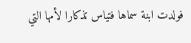فولدت ابنة سماها فتياس تذكارا لأمها التي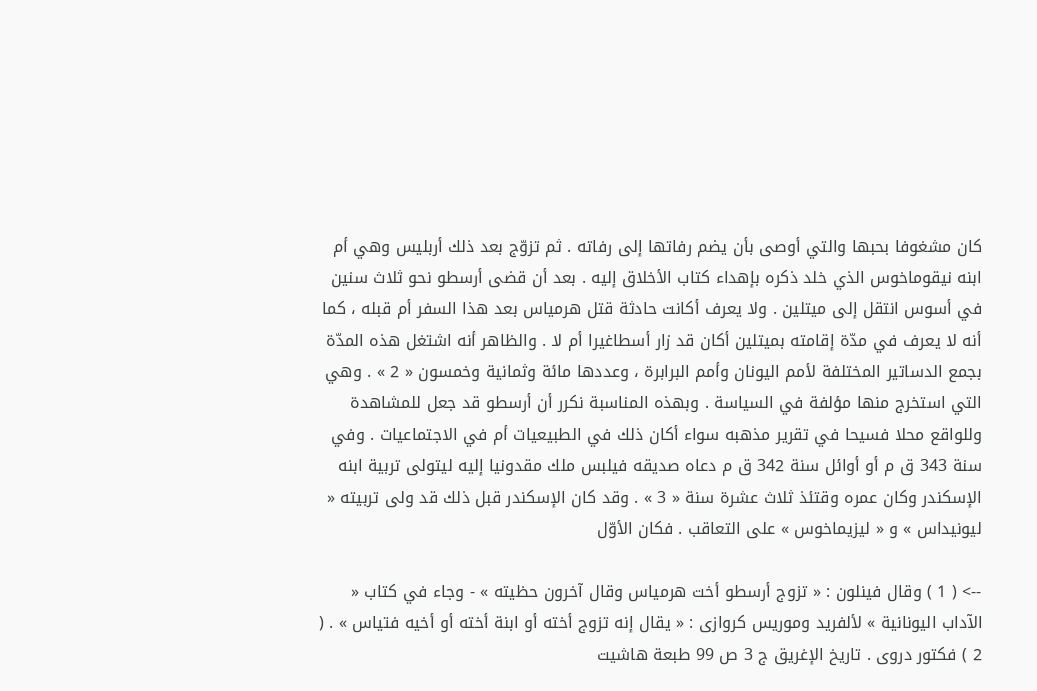كان مشغوفا بحبها والتي أوصى بأن يضم رفاتها إلى رفاته . ثم تزوّج بعد ذلك أربليس وهي أم ابنه نيقوماخوس الذي خلد ذكره بإهداء كتاب الأخلاق إليه . بعد أن قضى أرسطو نحو ثلاث سنين في أسوس انتقل إلى ميتلين . ولا يعرف أكانت حادثة قتل هرمياس بعد هذا السفر أم قبله ، كما أنه لا يعرف في مدّة إقامته بميتلين أكان قد زار أسطاغيرا أم لا . والظاهر أنه اشتغل هذه المدّة بجمع الدساتير المختلفة لأمم اليونان وأمم البرابرة ، وعددها مائة وثمانية وخمسون « 2 » . وهي التي استخرج منها مؤلفة في السياسة . وبهذه المناسبة نكرر أن أرسطو قد جعل للمشاهدة وللواقع محلا فسيحا في تقرير مذهبه سواء أكان ذلك في الطبيعيات أم في الاجتماعيات . وفي سنة 343 ق م أو أوائل سنة 342 ق م دعاه صديقه فيلبس ملك مقدونيا إليه ليتولى تربية ابنه الإسكندر وكان عمره وقتئذ ثلاث عشرة سنة « 3 » . وقد كان الإسكندر قبل ذلك قد ولى تربيته « ليونيداس » و « ليزيماخوس » على التعاقب . فكان الأوّل

--> ( 1 ) وقال فينلون : « تزوج أرسطو أخت هرمياس وقال آخرون حظيته » - وجاء في كتاب « الآداب اليونانية » لألفريد وموريس كروازى : « يقال إنه تزوج أخته أو ابنة أخته أو أخيه فتياس » . ( 2 ) فكتور دروى . تاريخ الإغريق ج 3 ص 99 طبعة هاشيت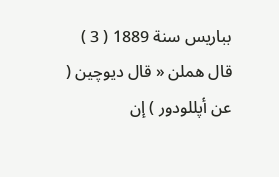بباريس سنة 1889 ( 3 ) قال هملن « قال ديوچين ( عن أپللودور ) إن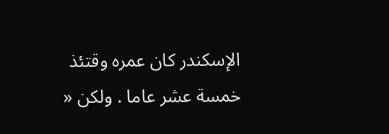الإسكندر كان عمره وقتئذ خمسة عشر عاما . ولكن «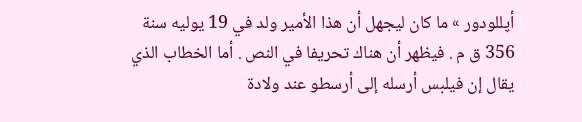أپللودور » ما كان ليجهل أن هذا الأمير ولد في 19 يوليه سنة 356 ق م . فيظهر أن هناك تحريفا في النص . أما الخطاب الذي يقال إن فيلبس أرسله إلى أرسطو عند ولادة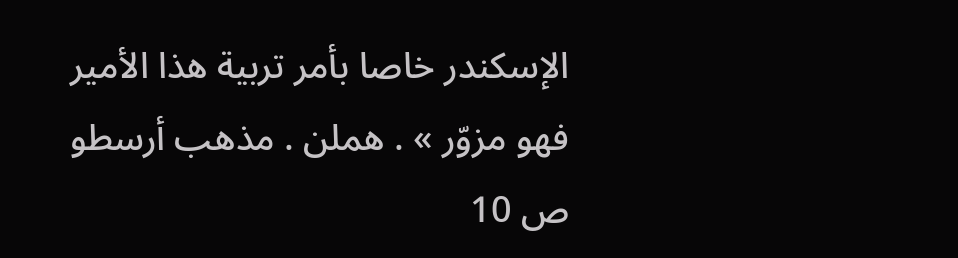الإسكندر خاصا بأمر تربية هذا الأمير فهو مزوّر » . هملن . مذهب أرسطو ص 10